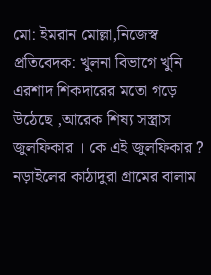মো: ইমরান মোল্লা,নিজেস্ব প্রতিবেদক: খুলনা বিভাগে খুনি এরশাদ শিকদারের মতো গড়ে উঠেছে ,আরেক শিষ্য সস্ত্রাস জুলফিকার । কে এই জুলফিকার ? নড়াইলের কাঠাদুরা গ্রামের বালাম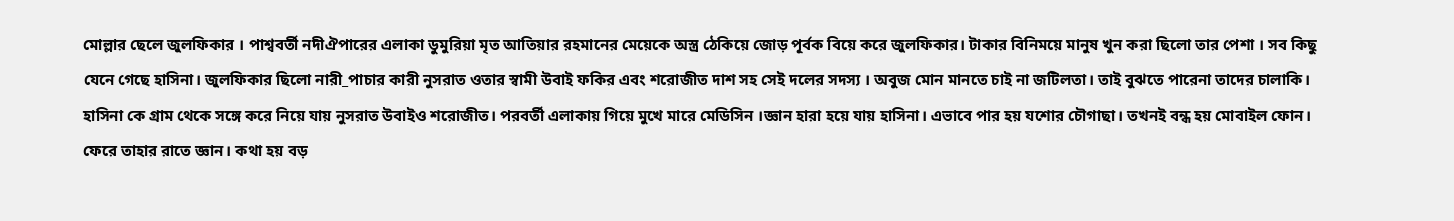মোল্লার ছেলে জুলফিকার । পাশ্ববর্তী নদীঐপারের এলাকা ডুমুরিয়া মৃত আতিয়ার রহমানের মেয়েকে অস্ত্র ঠেকিয়ে জোড় পূর্বক বিয়ে করে জুলফিকার। টাকার বিনিময়ে মানুষ খুন করা ছিলো তার পেশা । সব কিছু যেনে গেছে হাসিনা। জুলফিকার ছিলো নারী_পাচার কারী নুসরাত ওতার স্বামী উবাই ফকির এবং শরোজীত দাশ সহ সেই দলের সদস্য । অবুজ মোন মানতে চাই না জটিলতা। তাই বুঝতে পারেনা তাদের চালাকি। হাসিনা কে গ্রাম থেকে সঙ্গে করে নিয়ে যায় নুসরাত উবাইও শরোজীত। পরবর্তী এলাকায় গিয়ে মুখে মারে মেডিসিন ।জ্ঞান হারা হয়ে যায় হাসিনা। এভাবে পার হয় যশোর চৌগাছা। তখনই বন্ধ হয় মোবাইল ফোন। ফেরে তাহার রাতে জ্ঞান। কথা হয় বড়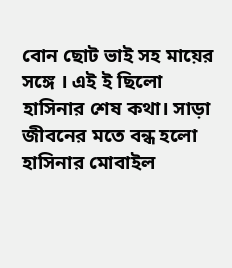বোন ছোট ভাই সহ মায়ের সঙ্গে । এই ই ছিলো হাসিনার শেষ কথা। সাড়া জীবনের মতে বন্ধ হলো হাসিনার মোবাইল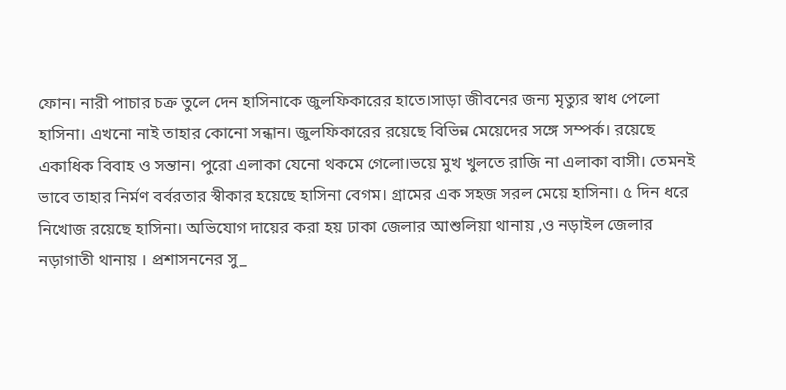ফোন। নারী পাচার চক্র তুলে দেন হাসিনাকে জুলফিকারের হাতে।সাড়া জীবনের জন্য মৃত্যুর স্বাধ পেলো হাসিনা। এখনো নাই তাহার কোনো সন্ধান। জুলফিকারের রয়েছে বিভিন্ন মেয়েদের সঙ্গে সম্পর্ক। রয়েছে একাধিক বিবাহ ও সন্তান। পুরো এলাকা যেনো থকমে গেলো।ভয়ে মুখ খুলতে রাজি না এলাকা বাসী। তেমনই ভাবে তাহার নির্মণ বর্বরতার স্বীকার হয়েছে হাসিনা বেগম। গ্রামের এক সহজ সরল মেয়ে হাসিনা। ৫ দিন ধরে নিখোজ রয়েছে হাসিনা। অভিযোগ দায়ের করা হয় ঢাকা জেলার আশুলিয়া থানায় ,ও নড়াইল জেলার নড়াগাতী থানায় । প্রশাসননের সু_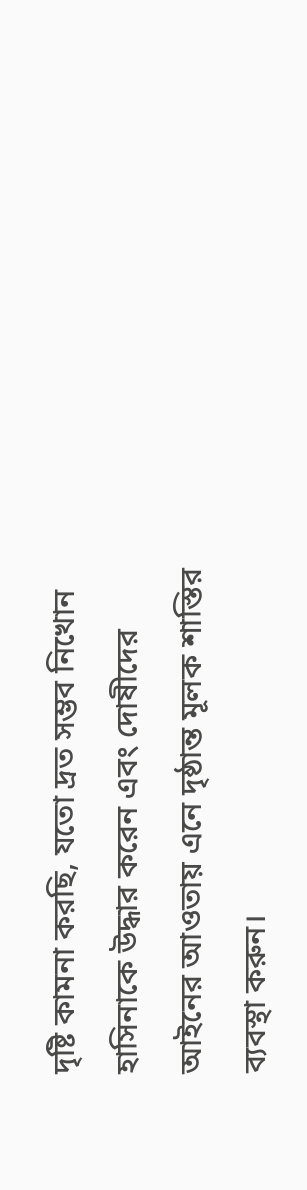দৃষ্টি কামনা করছি, যতো দ্রত সম্ভব নিখোন হাসিনাকে উদ্ধার করেন এবং দোষীদের আইনের আওতায় এনে দৃষ্ঠান্ত মূলক শাস্তির ব্যবস্থা করুন।